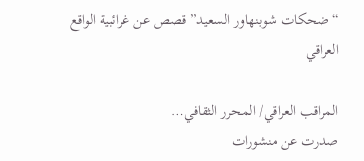“ضحكات شوبنهاور السعيد” قصص عن غرائبية الواقع العراقي

المراقب العراقي/ المحرر الثقافي…
صدرت عن منشورات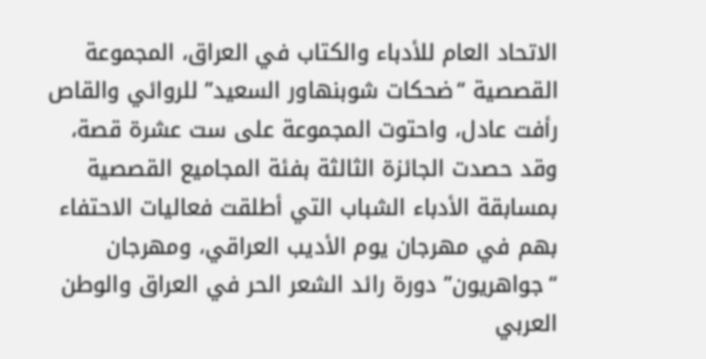الاتحاد العام للأدباء والكتاب في العراق، المجموعة القصصية “ضحكات شوبنهاور السعيد” للروائي والقاص رأفت عادل، واحتوت المجموعة على ست عشرة قصة، وقد حصدت الجائزة الثالثة بفئة المجاميع القصصية بمسابقة الأدباء الشباب التي أطلقت فعاليات الاحتفاء بهم في مهرجان يوم الأديب العراقي، ومهرجان “جواهريون” دورة رائد الشعر الحر في العراق والوطن العربي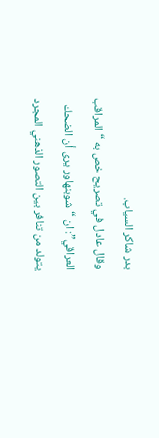بدر شاكر السياب.
وقال عادل في تصريح خص به “المراقب العراقي”: ان “شوبنهاور يرى أن الضحك يتولد من تنافر بين التصور الذهني المجرد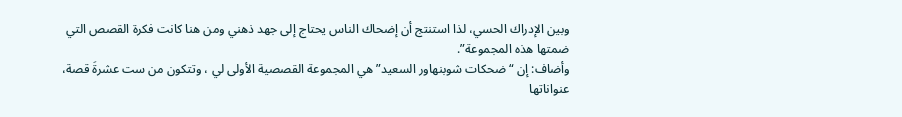وبين الإدراك الحسي، لذا استنتج أن إضحاك الناس يحتاج إلى جهد ذهني ومن هنا كانت فكرة القصص التي ضمتها هذه المجموعة”.
وأضاف: إن “ضحكات شوبنهاور السعيد” هي المجموعة القصصية الأولى لي ، وتتكون من ست عشرةَ قصة، عنواناتها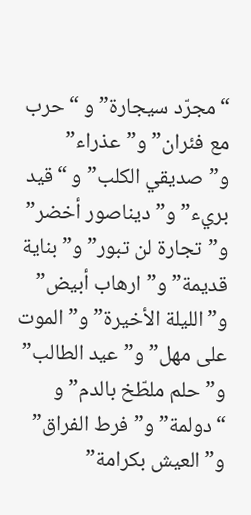“مجرّد سيجارة” و “حرب مع فئران” و”عذراء” و”صديقي الكلب” و “قيد بريء” و”ديناصور أخضر” و”تجارة لن تبور” و”بناية قديمة” و”ارهاب أبيض” و”الليلة الأخيرة” و”الموت على مهل” و”عيد الطالب” و”حلم ملطّخ بالدم” و “دولمة” و”فرط الفراق” و”العيش بكرامة”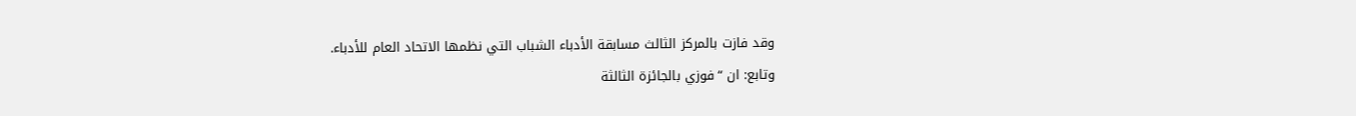وقد فازت بالمركز الثالث مسابقة الأدباء الشباب التي نظمها الاتحاد العام للأدباء.
وتابع: ان “فوزي بالجائزة الثالثة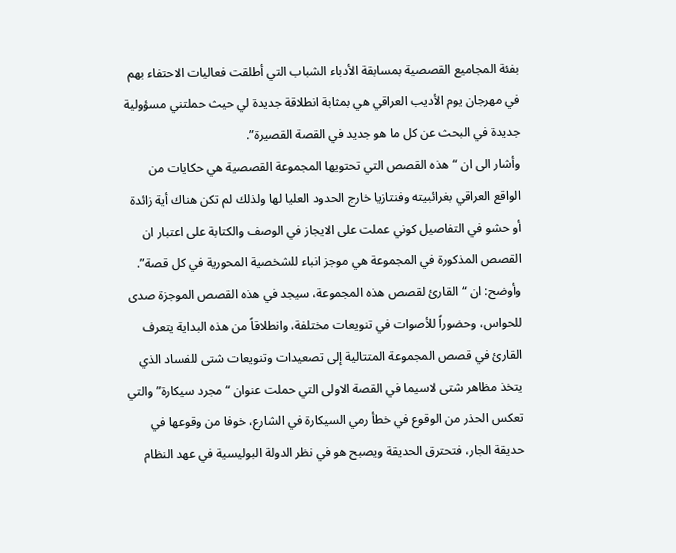بفئة المجاميع القصصية بمسابقة الأدباء الشباب التي أطلقت فعاليات الاحتفاء بهم في مهرجان يوم الأديب العراقي هي بمثابة انطلاقة جديدة لي حيث حملتني مسؤولية جديدة في البحث عن كل ما هو جديد في القصة القصيرة”.
وأشار الى ان “هذه القصص التي تحتويها المجموعة القصصية هي حكايات من الواقع العراقي بغرائبيته وفنتازيا خارج الحدود العليا لها ولذلك لم تكن هناك أية زائدة أو حشو في التفاصيل كوني عملت على الايجاز في الوصف والكتابة على اعتبار ان القصص المذكورة في المجموعة هي موجز انباء للشخصية المحورية في كل قصة”.
وأوضح: ان “القارئ لقصص هذه المجموعة، سيجد في هذه القصص الموجزة صدى للحواس، وحضوراً للأصوات في تنويعات مختلفة، وانطلاقاً من هذه البداية يتعرف القارئ في قصص المجموعة المتتالية إلى تصعيدات وتنويعات شتى للفساد الذي يتخذ مظاهر شتى لاسيما في القصة الاولى التي حملت عنوان “مجرد سيكارة” والتي تعكس الحذر من الوقوع في خطأ رمي السيكارة في الشارع، خوفا من وقوعها في حديقة الجار، فتحترق الحديقة ويصبح هو في نظر الدولة البوليسية في عهد النظام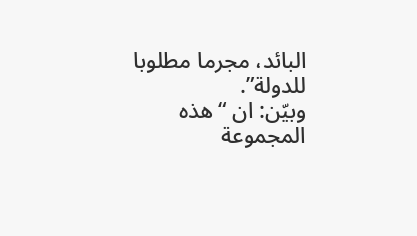البائد، مجرما مطلوبا للدولة”.
وبيّن: ان “هذه المجموعة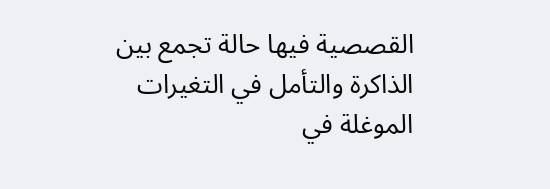القصصية فيها حالة تجمع بين الذاكرة والتأمل في التغيرات الموغلة في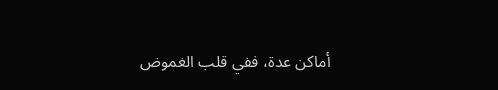أماكن عدة، ففي قلب الغموض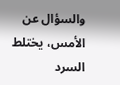والسؤال عن الأمس، يختلط السرد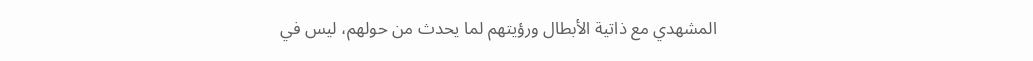المشهدي مع ذاتية الأبطال ورؤيتهم لما يحدث من حولهم، ليس في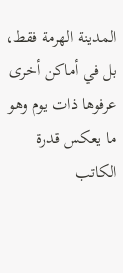المدينة الهرمة فقط، بل في أماكن أخرى عرفوها ذات يوم وهو ما يعكس قدرة الكاتب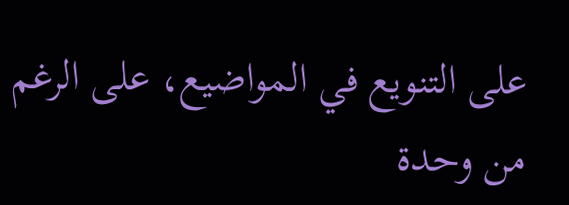على التنويع في المواضيع، على الرغم من وحدة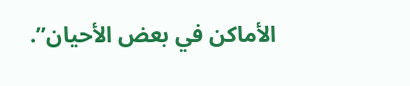الأماكن في بعض الأحيان”.